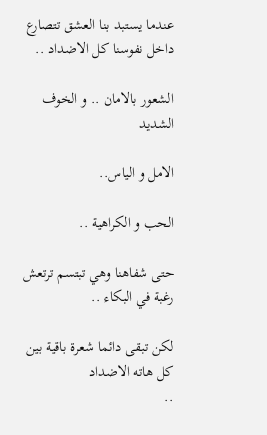عندما يستبد بنا العشق تتصارع داخل نفوسنا كل الاضداد ..

الشعور بالامان .. و الخوف الشديد

الامل و الياس..

الحب و الكراهية ..

حتى شفاهنا وهي تبتسم ترتعش رغبة في البكاء ..

لكن تبقى دائما شعرة باقية بين كل هاته الاضداد
..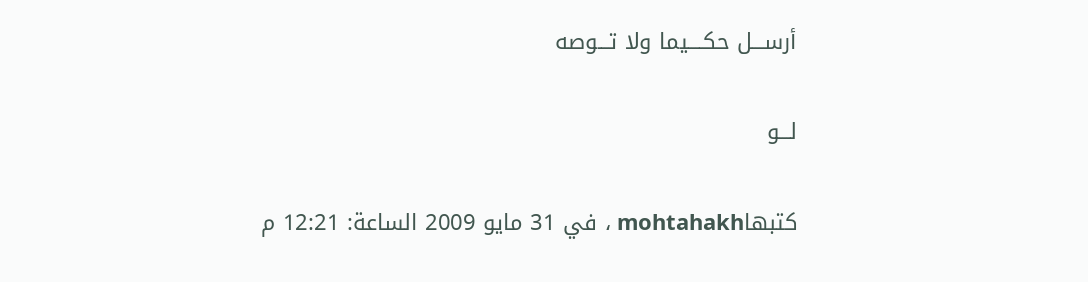أرســـل حكــــيما ولا تـــوصه

لـــو

كتبهاmohtahakh ، في 31 مايو 2009 الساعة: 12:21 م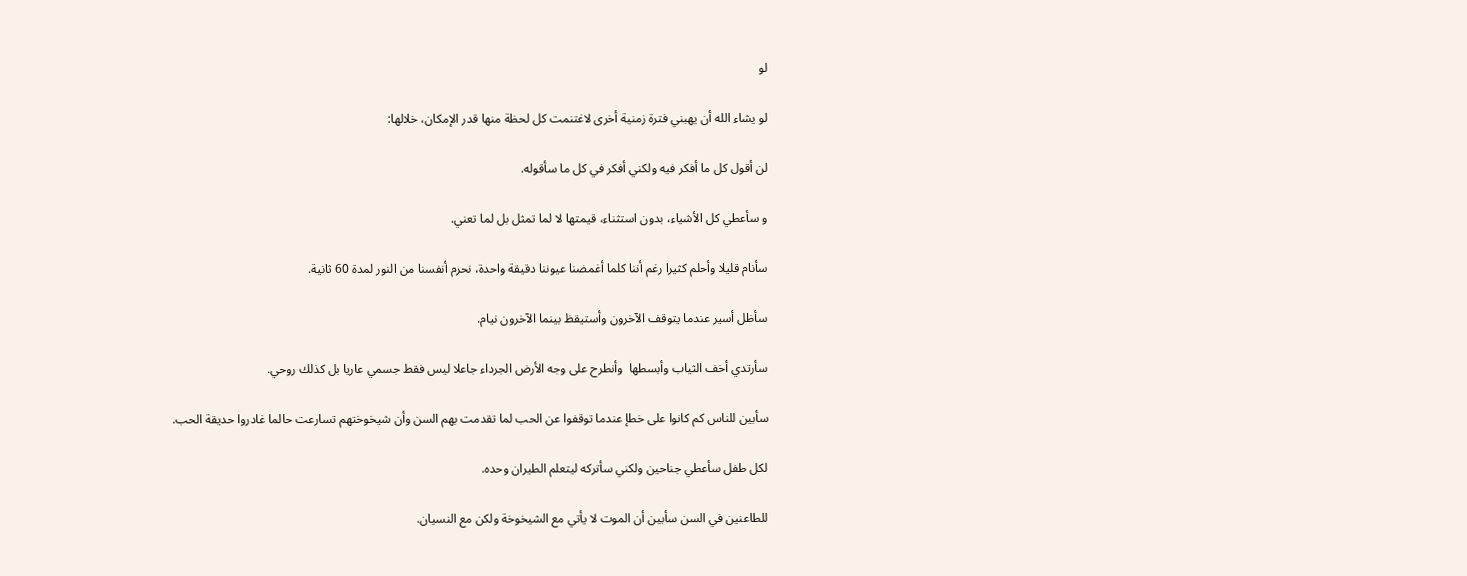لو

لو يشاء الله أن يهبني فترة زمنية أخرى لاغتنمت كل لحظة منها قدر الإمكان، خلالها:

لن أقول كل ما أفكر فيه ولكني أفكر في كل ما سأقوله.

و سأعطي كل الأشياء، بدون استثناء، قيمتها لا لما تمثل بل لما تعني.

سأنام قليلا وأحلم كثيرا رغم أننا كلما أغمضنا عيوننا دقيقة واحدة، نحرم أنفسنا من النور لمدة 60 ثانية.

سأظل أسير عندما يتوقف الآخرون وأستيقظ بينما الآخرون نيام.

سأرتدي أخف الثياب وأبسطها  وأنطرح على وجه الأرض الجرداء جاعلا ليس فقط جسمي عاريا بل كذلك روحي.

سأبين للناس كم كانوا على خطإ عندما توقفوا عن الحب لما تقدمت بهم السن وأن شيخوختهم تسارعت حالما غادروا حديقة الحب.

لكل طفل سأعطي جناحين ولكني سأتركه ليتعلم الطيران وحده.

للطاعنين في السن سأبين أن الموت لا يأتي مع الشيخوخة ولكن مع النسيان.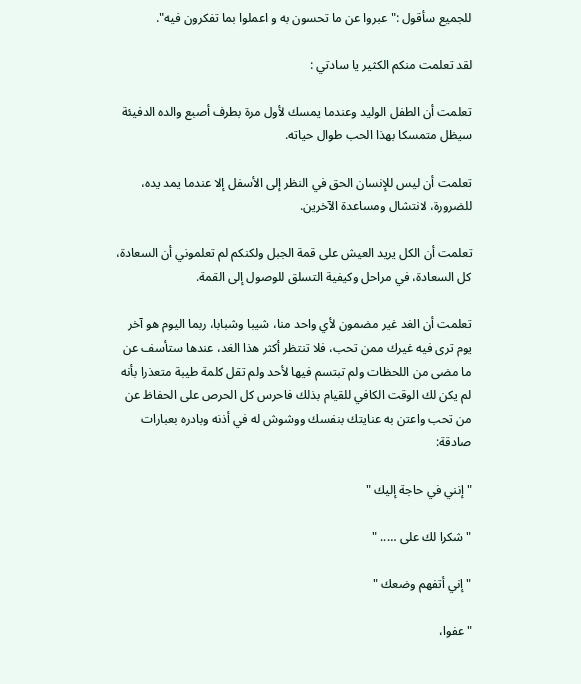للجميع سأقول :" عبروا عن ما تحسون به و اعملوا بما تفكرون فيه".

لقد تعلمت منكم الكثير يا سادتي :

تعلمت أن الطفل الوليد وعندما يمسك لأول مرة بطرف أصبع والده الدفيئة سيظل متمسكا بهذا الحب طوال حياته.

تعلمت أن ليس للإنسان الحق في النظر إلى الأسفل إلا عندما يمد يده، للضرورة، لانتشال ومساعدة الآخرين.

تعلمت أن الكل يريد العيش على قمة الجبل ولكنكم لم تعلموني أن السعادة، كل السعادة، في مراحل وكيفية التسلق للوصول إلى القمة.

تعلمت أن الغد غير مضمون لأي واحد منا، شيبا وشبابا، ربما اليوم هو آخر يوم ترى فيه غيرك ممن تحب، فلا تنتظر أكثر هذا الغد، عندها ستأسف عن ما مضى من اللحظات ولم تبتسم فيها لأحد ولم تقل كلمة طيبة متعذرا بأنه لم يكن لك الوقت الكافي للقيام بذلك فاحرس كل الحرص على الحفاظ عن من تحب واعتن به عنايتك بنفسك ووشوش له في أذنه وبادره بعبارات صادقة:

" إنني في حاجة إليك "

" شكرا لك على ….. "

" إني أتفهم وضعك "

" عفوا،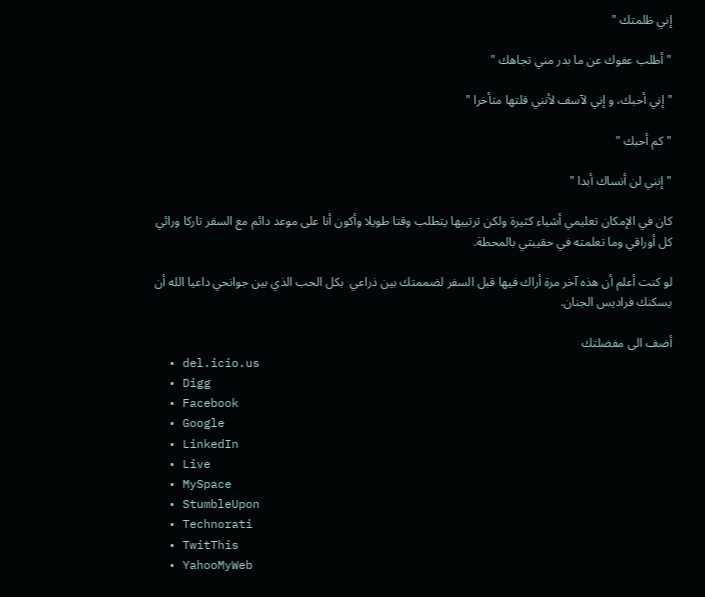إني ظلمتك "

" أطلب عفوك عن ما بدر مني تجاهك "

" إني أحبك، و إني لآسف لأنني قلتها متأخرا "

" كم أحبك "

" إنني لن أنساك أبدا "

كان في الإمكان تعليمي أشياء كثيرة ولكن ترتيبها يتطلب وقتا طويلا وأكون أنا على موعد دائم مع السفر تاركا ورائي كل أوراقي وما تعلمته في حقيبتي بالمحطة.

لو كنت أعلم أن هذه آخر مرة أراك فيها قبل السفر لضممتك بين ذراعي  بكل الحب الذي بين جوانحي داعيا الله أن يسكنك فراديس الجنان.

أضف الى مفضلتك
  • del.icio.us
  • Digg
  • Facebook
  • Google
  • LinkedIn
  • Live
  • MySpace
  • StumbleUpon
  • Technorati
  • TwitThis
  • YahooMyWeb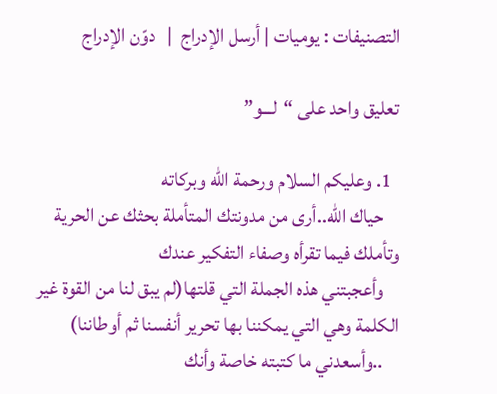التصنيفات : يوميات | أرسل الإدراج  |   دوّن الإدراج

تعليق واحد على “لـــو”

  1. وعليكم السلام ورحمة الله وبركاته
    حياك الله..أرى من مدونتك المتأملة بحثك عن الحرية وتأملك فيما تقرأه وصفاء التفكير عندك
    وأعجبتني هذه الجملة التي قلتها(لم يبق لنا من القوة غير الكلمة وهي التي يمكننا بها تحرير أنفسنا ثم أوطاننا)
    ..وأسعدني ما كتبته خاصة وأنك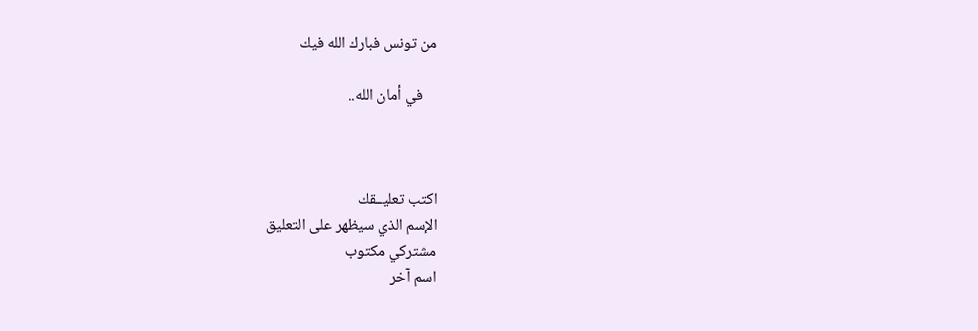من تونس فبارك الله فيك

    في أمان الله..



اكتب تعليــقك
الإسم الذي سيظهر على التعليق
مشتركي مكتوب
اسم آخر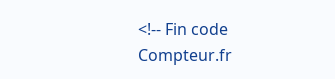<!-- Fin code Compteur.fr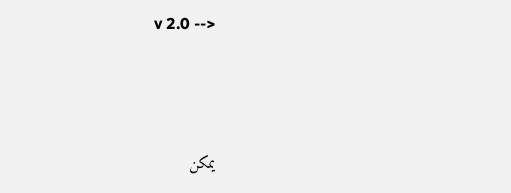v 2.0 -->



يمكن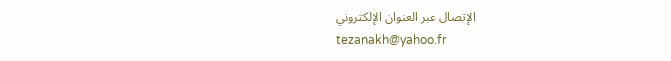الإتصال عبر العنوان الإلكتروني
tezanakh@yahoo.fr